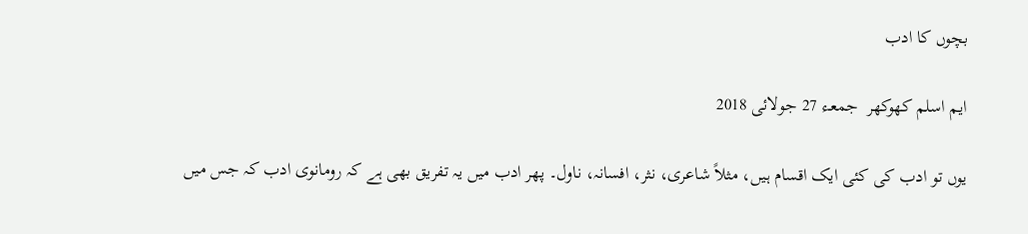بچوں کا ادب

ایم اسلم کھوکھر  جمعـء 27 جولائی 2018

یوں تو ادب کی کئی ایک اقسام ہیں، مثلاً شاعری، نثر، افسانہ، ناول۔ پھر ادب میں یہ تفریق بھی ہے کہ رومانوی ادب کہ جس میں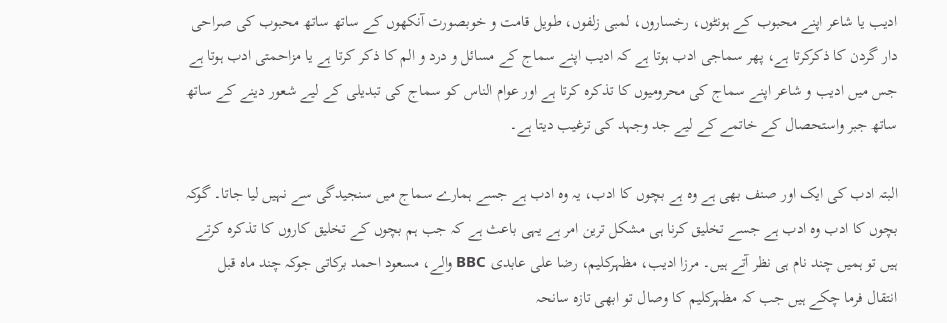ادیب یا شاعر اپنے محبوب کے ہونٹوں، رخساروں، لمبی زلفوں، طویل قامت و خوبصورت آنکھوں کے ساتھ ساتھ محبوب کی صراحی دار گردن کا ذکرکرتا ہے، پھر سماجی ادب ہوتا ہے کہ ادیب اپنے سماج کے مسائل و درد و الم کا ذکر کرتا ہے یا مزاحمتی ادب ہوتا ہے جس میں ادیب و شاعر اپنے سماج کی محرومیوں کا تذکرہ کرتا ہے اور عوام الناس کو سماج کی تبدیلی کے لیے شعور دینے کے ساتھ ساتھ جبر واستحصال کے خاتمے کے لیے جد وجہد کی ترغیب دیتا ہے۔

البتہ ادب کی ایک اور صنف بھی ہے وہ ہے بچوں کا ادب، یہ وہ ادب ہے جسے ہمارے سماج میں سنجیدگی سے نہیں لیا جاتا۔ گوکہ بچوں کا ادب وہ ادب ہے جسے تخلیق کرنا ہی مشکل ترین امر ہے یہی باعث ہے کہ جب ہم بچوں کے تخلیق کاروں کا تذکرہ کرتے ہیں تو ہمیں چند نام ہی نظر آتے ہیں۔ مرزا ادیب، مظہرکلیم، رضا علی عابدی BBC والے، مسعود احمد برکاتی جوکہ چند ماہ قبل انتقال فرما چکے ہیں جب کہ مظہرکلیم کا وصال تو ابھی تازہ سانحہ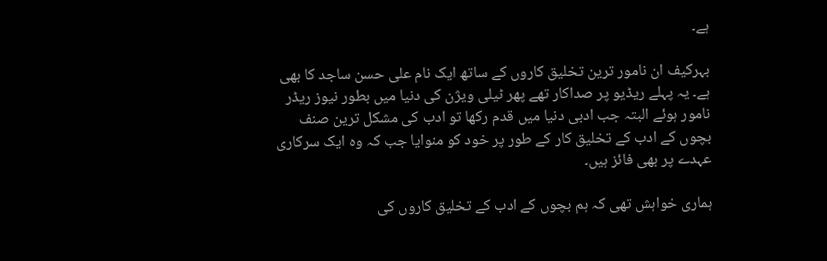ہے۔

بہرکیف ان نامور ترین تخلیق کاروں کے ساتھ ایک نام علی حسن ساجد کا بھی ہے۔ یہ پہلے ریڈیو پر صداکار تھے پھر ٹیلی ویژن کی دنیا میں بطور نیوز ریڈر نامور ہوئے البتہ جب ادبی دنیا میں قدم رکھا تو ادب کی مشکل ترین صنف بچوں کے ادب کے تخلیق کار کے طور پر خود کو منوایا جب کہ وہ ایک سرکاری عہدے پر بھی فائز ہیں۔

ہماری خواہش تھی کہ ہم بچوں کے ادب کے تخلیق کاروں کی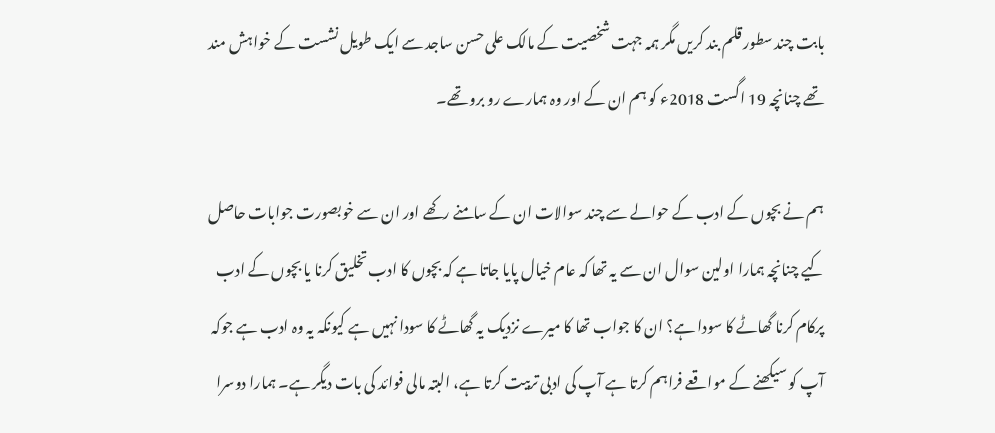بابت چند سطور قلم بند کریں مگر ہمہ جہت شخصیت کے مالک علی حسن ساجد سے ایک طویل نشست کے خواہش مند تھے چنانچہ 19 اگست 2018ء کو ہم ان کے اور وہ ہمارے رو برو تھے۔

ہم نے بچوں کے ادب کے حوالے سے چند سوالات ان کے سامنے رکھے اور ان سے خوبصورت جوابات حاصل کیے چنانچہ ہمارا اولین سوال ان سے یہ تھا کہ عام خیال پایا جاتا ہے کہ بچوں کا ادب تخلیق کرنا یا بچوں کے ادب پرکام کرنا گھاٹے کا سودا ہے؟ ان کا جواب تھا کا میرے نزدیک یہ گھاٹے کا سودا نہیں ہے کیونکہ یہ وہ ادب ہے جوکہ آپ کو سیکھنے کے مواقعے فراہم کرتا ہے آپ کی ادبی تربیت کرتا ہے، البتہ مالی فوائد کی بات دیگر ہے۔ ہمارا دوسرا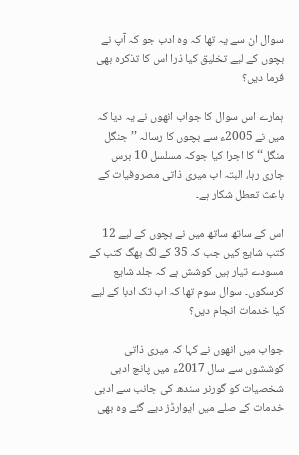سوال ان سے یہ تھا کہ وہ ادب جو کہ آپ نے بچوں کے لیے تخلیق کیا ذرا اس کا تذکرہ بھی فرما دیں؟

ہمارے اس سوال کا جواب انھوں نے یہ دیا کہ میں نے 2005ء سے بچوں کا رسالہ ’’جنگل منگل‘‘ کا اجرا کیا جوکہ مسلسل 10 برس جاری رہا، البتہ اب میری ذاتی مصروفیات کے باعث تعطل شکار ہے۔

اس کے ساتھ ساتھ میں نے بچوں کے لیے 12 کتب شایع کیں جب کہ 35 کے لگ بھگ کتب کے مسودے تیار ہیں کوشش ہے کہ جلد شایع کرسکوں۔ سوال سوم تھا کہ اب تک ادبا کے لیے کیا خدمات انجام دیں؟

جواب میں انھوں نے کہا کہ میری ذاتی کوششوں سے سال 2017ء میں پانچ ادبی شخصیات کو گورنر سندھ کی جانب سے ادبی خدمات کے صلے میں ایوارڈز دیے گئے وہ بھی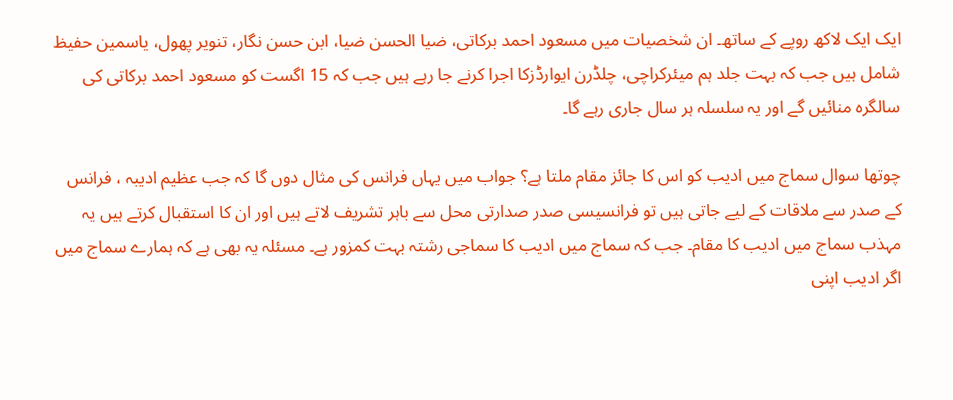ایک ایک لاکھ روپے کے ساتھ۔ ان شخصیات میں مسعود احمد برکاتی، ضیا الحسن ضیا، ابن حسن نگار، تنویر پھول، یاسمین حفیظ شامل ہیں جب کہ بہت جلد ہم میئرکراچی، چلڈرن ایوارڈزکا اجرا کرنے جا رہے ہیں جب کہ 15 اگست کو مسعود احمد برکاتی کی سالگرہ منائیں گے اور یہ سلسلہ ہر سال جاری رہے گا۔

چوتھا سوال سماج میں ادیب کو اس کا جائز مقام ملتا ہے؟ جواب میں یہاں فرانس کی مثال دوں گا کہ جب عظیم ادیبہ ، فرانس کے صدر سے ملاقات کے لیے جاتی ہیں تو فرانسیسی صدر صدارتی محل سے باہر تشریف لاتے ہیں اور ان کا استقبال کرتے ہیں یہ مہذب سماج میں ادیب کا مقام۔ جب کہ سماج میں ادیب کا سماجی رشتہ بہت کمزور ہے۔ مسئلہ یہ بھی ہے کہ ہمارے سماج میں اگر ادیب اپنی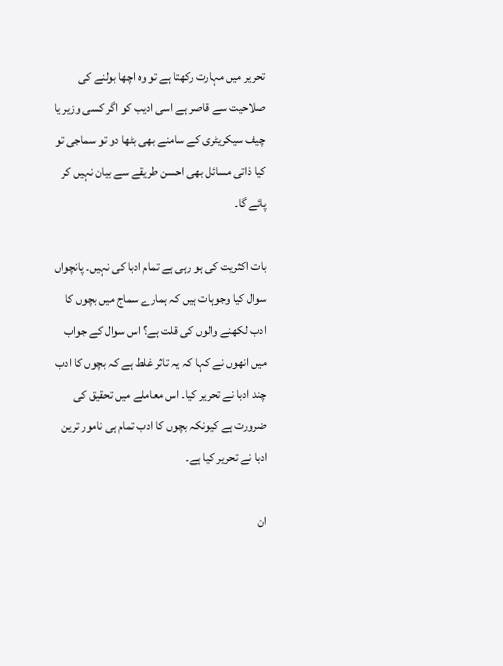تحریر میں مہارت رکھتا ہے تو وہ اچھا بولنے کی صلاحیت سے قاصر ہے اسی ادیب کو اگر کسی وزیر یا چیف سیکریٹری کے سامنے بھی بٹھا دو تو سماجی تو کیا ذاتی مسائل بھی احسن طریقے سے بیان نہیں کر پائے گا۔

بات اکثریت کی ہو رہی ہے تمام ادبا کی نہیں۔ پانچواں سوال کیا وجوہات ہیں کہ ہمارے سماج میں بچوں کا ادب لکھنے والوں کی قلت ہے؟ اس سوال کے جواب میں انھوں نے کہا کہ یہ تاثر غلط ہے کہ بچوں کا ادب چند ادبا نے تحریر کیا۔ اس معاملے میں تحقیق کی ضرورت ہے کیونکہ بچوں کا ادب تمام ہی نامور ترین ادبا نے تحریر کیا ہے۔

ان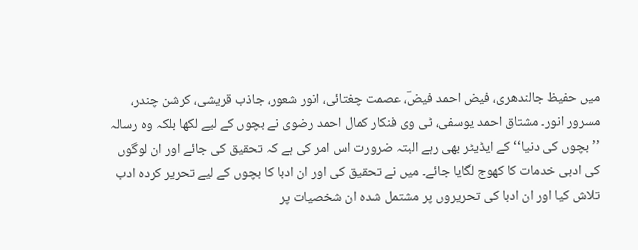میں حفیظ جالندھری، فیض احمد فیضؔ، عصمت چغتائی، انور شعور، جاذب قریشی، کرشن چندر، مسرور انور۔ مشتاق احمد یوسفی، ٹی وی فنکار کمال احمد رضوی نے بچوں کے لیے لکھا بلکہ وہ رسالہ ’’بچوں کی دنیا‘‘ کے ایڈیٹر بھی رہے البتہ ضرورت اس امر کی ہے کہ تحقیق کی جائے اور ان لوگوں کی ادبی خدمات کا کھوج لگایا جائے۔ میں نے تحقیق کی اور ان ادبا کا بچوں کے لیے تحریر کردہ ادب تلاش کیا اور ان ادبا کی تحریروں پر مشتمل شدہ ان شخصیات پر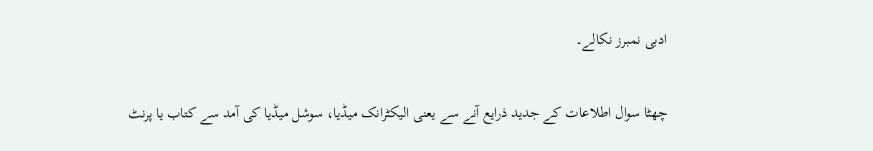ادبی نمبرز نکالے۔

چھٹا سوال اطلاعات کے جدید ذرایع آنے سے یعنی الیکٹرانک میڈیا، سوشل میڈیا کی آمد سے کتاب یا پرنٹ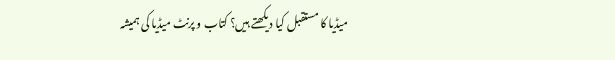میڈیا کا مستقبل کیا دیکھتے ہیں؟ کتاب و پرنٹ میڈیا کی ہمیشہ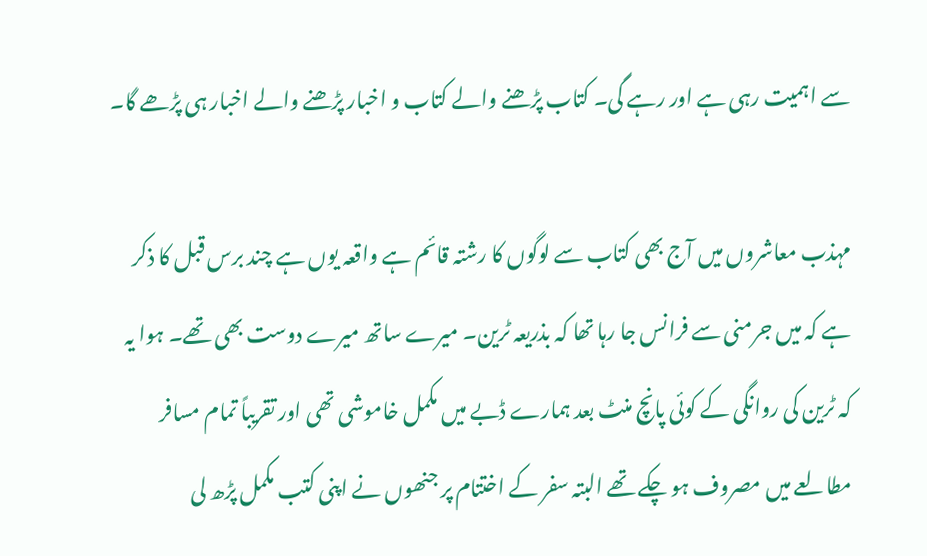سے اہمیت رہی ہے اور رہے گی۔ کتاب پڑھنے والے کتاب و اخبار پڑھنے والے اخبار ہی پڑھے گا۔

مہذب معاشروں میں آج بھی کتاب سے لوگوں کا رشتہ قائم ہے واقعہ یوں ہے چند برس قبل کا ذکر ہے کہ میں جرمنی سے فرانس جا رہا تھا کہ بذریعہ ٹرین۔ میرے ساتھ میرے دوست بھی تھے۔ ہوا یہ کہ ٹرین کی روانگی کے کوئی پانچ منٹ بعد ہمارے ڈبے میں مکمل خاموشی تھی اور تقریباً تمام مسافر مطالعے میں مصروف ہو چکے تھے البتہ سفر کے اختتام پر جنھوں نے اپنی کتب مکمل پڑھ لی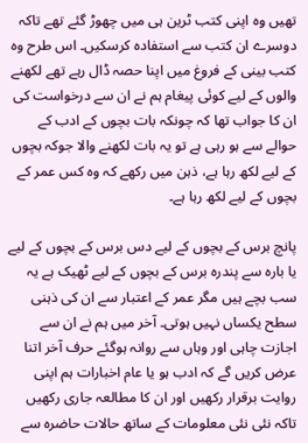تھیں وہ اپنی کتب ٹرین ہی میں چھوڑ گئے تھے تاکہ دوسرے ان کتب سے استفادہ کرسکیں۔ اس طرح وہ کتب بینی کے فروغ میں اپنا حصہ ڈال رہے تھے لکھنے والوں کے لیے کوئی پیغام ہم نے ان سے درخواست کی ان کا جواب تھا کہ چونکہ بات بچوں کے ادب کے حوالے سے ہو رہی ہے تو یہ بات لکھنے والا جوکہ بچوں کے لیے لکھ رہا ہے، ذہن میں رکھے کہ وہ کس عمر کے بچوں کے لیے لکھ رہا ہے۔

پانچ برس کے بچوں کے لیے دس برس کے بچوں کے لیے یا بارہ سے پندرہ برس کے بچوں کے لیے ٹھیک ہے یہ سب بچے ہیں مگر عمر کے اعتبار سے ان کی ذہنی سطح یکساں نہیں ہوتی۔ آخر میں ہم نے ان سے اجازت چاہی اور وہاں سے روانہ ہوگئے حرف آخر اتنا عرض کریں گے کہ ادب ہو یا عام اخبارات ہم اپنی روایت برقرار رکھیں اور ان کا مطالعہ جاری رکھیں تاکہ نئی نئی معلومات کے ساتھ حالات حاضرہ سے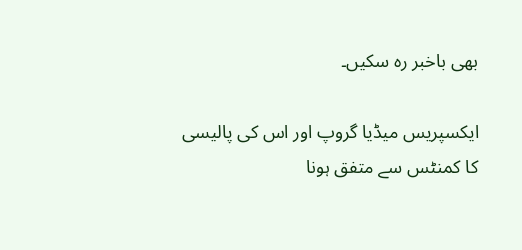بھی باخبر رہ سکیں۔

ایکسپریس میڈیا گروپ اور اس کی پالیسی کا کمنٹس سے متفق ہونا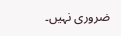ضروری نہیں۔